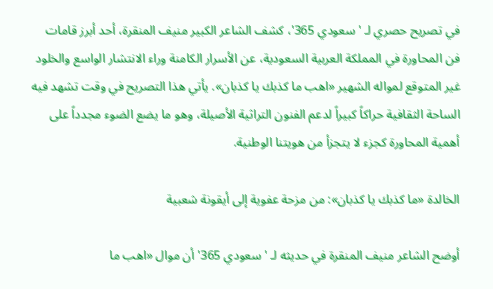في تصريح حصري لـ 'سعودي 365'، كشف الشاعر الكبير منيف المنقرة، أحد أبرز قامات فن المحاورة في المملكة العربية السعودية، عن الأسرار الكامنة وراء الانتشار الواسع والخلود غير المتوقع لمواله الشهير «اهب ما كذبك يا كذبان». يأتي هذا التصريح في وقت تشهد فيه الساحة الثقافية حراكاً كبيراً لدعم الفنون التراثية الأصيلة، وهو ما يضع الضوء مجدداً على أهمية المحاورة كجزء لا يتجزأ من هويتنا الوطنية.

الخالدة «ما كذبك يا كذبان»: من مزحة عفوية إلى أيقونة شعبية

أوضح الشاعر منيف المنقرة في حديثه لـ 'سعودي 365' أن موال «اهب ما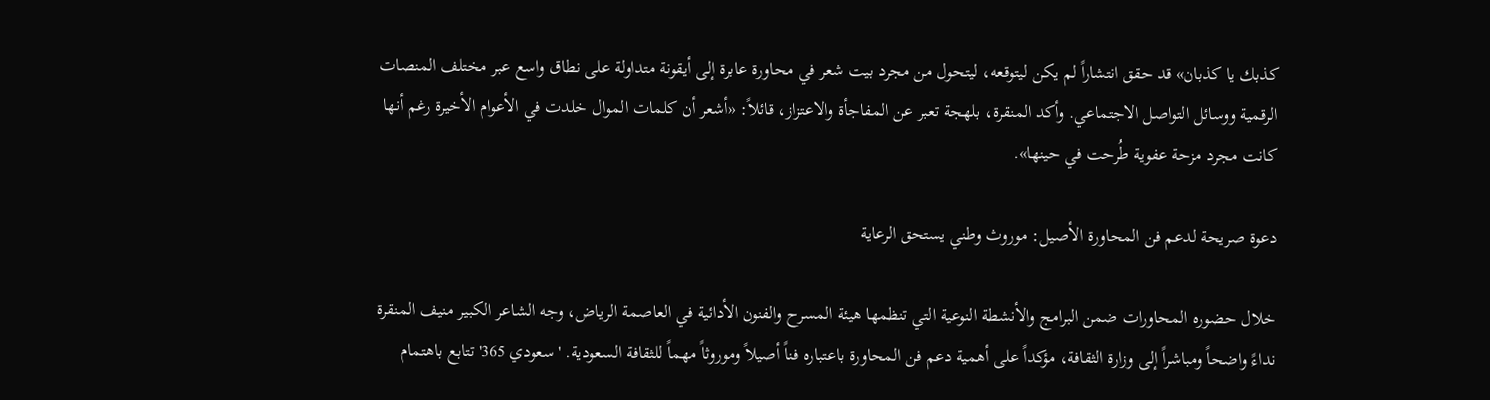كذبك يا كذبان» قد حقق انتشاراً لم يكن ليتوقعه، ليتحول من مجرد بيت شعر في محاورة عابرة إلى أيقونة متداولة على نطاق واسع عبر مختلف المنصات الرقمية ووسائل التواصل الاجتماعي. وأكد المنقرة، بلهجة تعبر عن المفاجأة والاعتزاز، قائلاً: «أشعر أن كلمات الموال خلدت في الأعوام الأخيرة رغم أنها كانت مجرد مزحة عفوية طُرحت في حينها».

دعوة صريحة لدعم فن المحاورة الأصيل: موروث وطني يستحق الرعاية

خلال حضوره المحاورات ضمن البرامج والأنشطة النوعية التي تنظمها هيئة المسرح والفنون الأدائية في العاصمة الرياض، وجه الشاعر الكبير منيف المنقرة نداءً واضحاً ومباشراً إلى وزارة الثقافة، مؤكداً على أهمية دعم فن المحاورة باعتباره فناً أصيلاً وموروثاً مهماً للثقافة السعودية. 'سعودي 365' تتابع باهتمام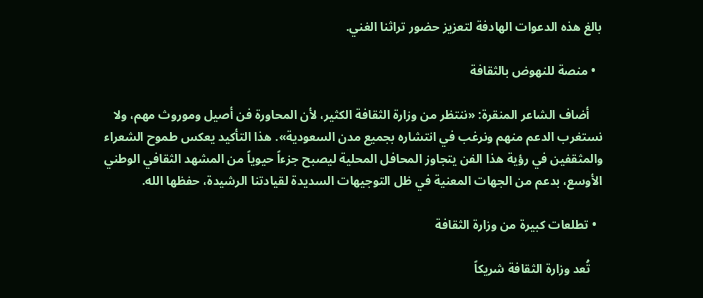بالغ هذه الدعوات الهادفة لتعزيز حضور تراثنا الغني.

  • منصة للنهوض بالثقافة

    أضاف الشاعر المنقرة: «ننتظر من وزارة الثقافة الكثير، لأن المحاورة فن أصيل وموروث مهم، ولا نستغرب الدعم منهم ونرغب في انتشاره بجميع مدن السعودية». هذا التأكيد يعكس طموح الشعراء والمثقفين في رؤية هذا الفن يتجاوز المحافل المحلية ليصبح جزءاً حيوياً من المشهد الثقافي الوطني الأوسع، بدعم من الجهات المعنية في ظل التوجيهات السديدة لقيادتنا الرشيدة، حفظها الله.

  • تطلعات كبيرة من وزارة الثقافة

    تُعد وزارة الثقافة شريكاً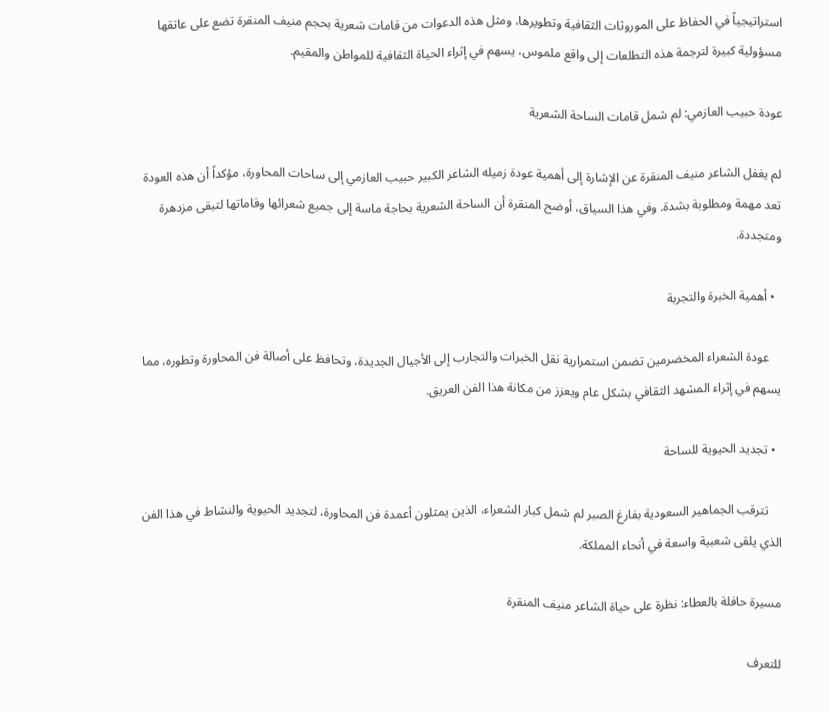استراتيجياً في الحفاظ على الموروثات الثقافية وتطويرها، ومثل هذه الدعوات من قامات شعرية بحجم منيف المنقرة تضع على عاتقها مسؤولية كبيرة لترجمة هذه التطلعات إلى واقع ملموس، يسهم في إثراء الحياة الثقافية للمواطن والمقيم.

عودة حبيب العازمي: لم شمل قامات الساحة الشعرية

لم يغفل الشاعر منيف المنقرة عن الإشارة إلى أهمية عودة زميله الشاعر الكبير حبيب العازمي إلى ساحات المحاورة، مؤكداً أن هذه العودة تعد مهمة ومطلوبة بشدة. وفي هذا السياق، أوضح المنقرة أن الساحة الشعرية بحاجة ماسة إلى جميع شعرائها وقاماتها لتبقى مزدهرة ومتجددة.

  • أهمية الخبرة والتجربة

    عودة الشعراء المخضرمين تضمن استمرارية نقل الخبرات والتجارب إلى الأجيال الجديدة، وتحافظ على أصالة فن المحاورة وتطوره، مما يسهم في إثراء المشهد الثقافي بشكل عام ويعزز من مكانة هذا الفن العريق.

  • تجديد الحيوية للساحة

    تترقب الجماهير السعودية بفارغ الصبر لم شمل كبار الشعراء، الذين يمثلون أعمدة فن المحاورة، لتجديد الحيوية والنشاط في هذا الفن الذي يلقى شعبية واسعة في أنحاء المملكة.

مسيرة حافلة بالعطاء: نظرة على حياة الشاعر منيف المنقرة

للتعرف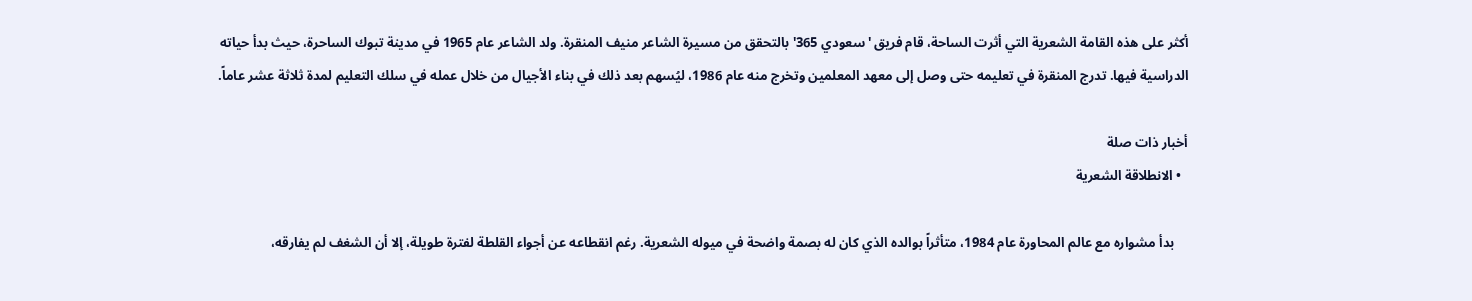أكثر على هذه القامة الشعرية التي أثرت الساحة، قام فريق 'سعودي 365' بالتحقق من مسيرة الشاعر منيف المنقرة. ولد الشاعر عام 1965 في مدينة تبوك الساحرة، حيث بدأ حياته الدراسية فيها. تدرج المنقرة في تعليمه حتى وصل إلى معهد المعلمين وتخرج منه عام 1986، ليُسهم بعد ذلك في بناء الأجيال من خلال عمله في سلك التعليم لمدة ثلاثة عشر عاماً.

أخبار ذات صلة
  • الانطلاقة الشعرية

    بدأ مشواره مع عالم المحاورة عام 1984، متأثراً بوالده الذي كان له بصمة واضحة في ميوله الشعرية. رغم انقطاعه عن أجواء القلطة لفترة طويلة، إلا أن الشغف لم يفارقه،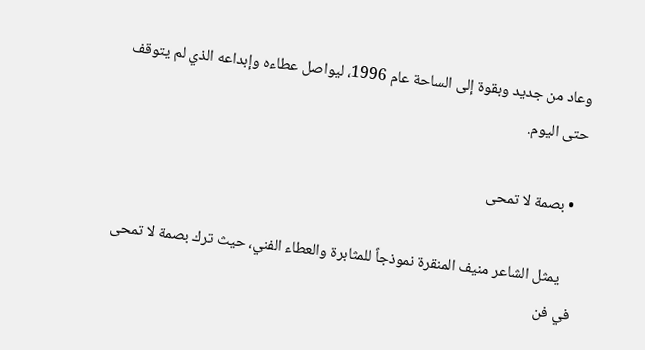وعاد من جديد وبقوة إلى الساحة عام 1996، ليواصل عطاءه وإبداعه الذي لم يتوقف حتى اليوم.

  • بصمة لا تمحى

    يمثل الشاعر منيف المنقرة نموذجاً للمثابرة والعطاء الفني، حيث ترك بصمة لا تمحى في فن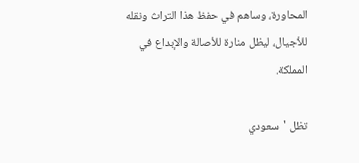المحاورة، وساهم في حفظ هذا التراث ونقله للأجيال، ليظل منارة للأصالة والإبداع في المملكة.

تظل 'سعودي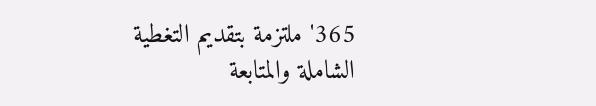365' ملتزمة بتقديم التغطية الشاملة والمتابعة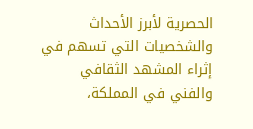الحصرية لأبرز الأحداث والشخصيات التي تسهم في إثراء المشهد الثقافي والفني في المملكة،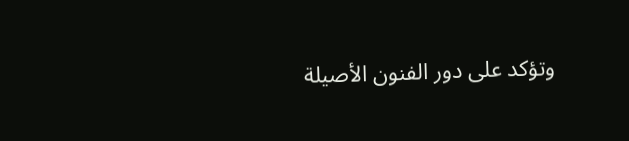وتؤكد على دور الفنون الأصيلة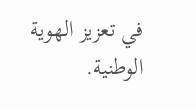في تعزيز الهوية الوطنية.